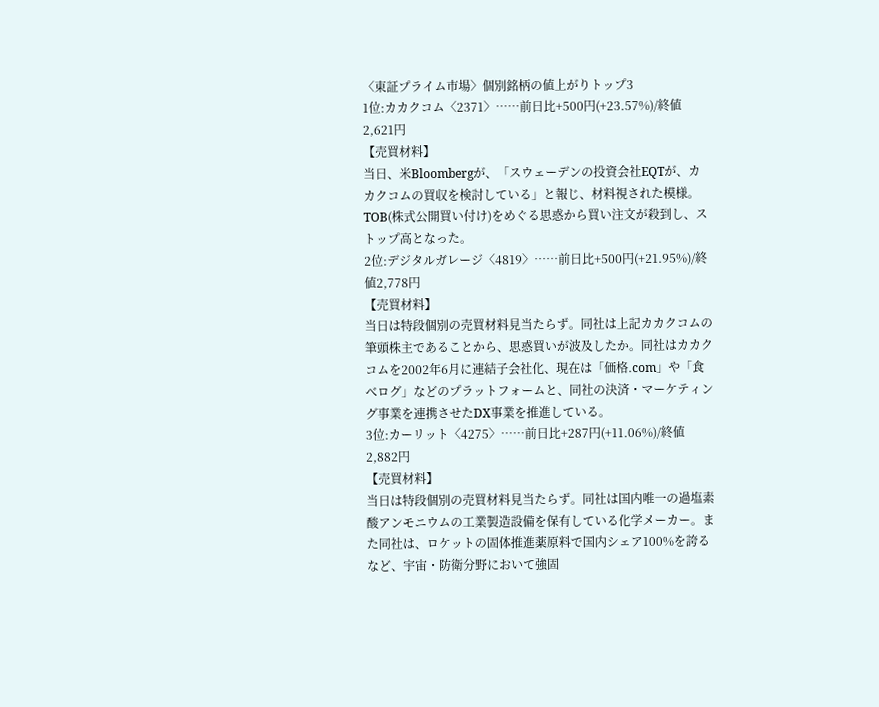〈東証プライム市場〉個別銘柄の値上がりトップ3
1位:カカクコム〈2371〉……前日比+500円(+23.57%)/終値2,621円
【売買材料】
当日、米Bloombergが、「スウェーデンの投資会社EQTが、カカクコムの買収を検討している」と報じ、材料視された模様。TOB(株式公開買い付け)をめぐる思惑から買い注文が殺到し、ストップ高となった。
2位:デジタルガレージ〈4819〉……前日比+500円(+21.95%)/終値2,778円
【売買材料】
当日は特段個別の売買材料見当たらず。同社は上記カカクコムの筆頭株主であることから、思惑買いが波及したか。同社はカカクコムを2002年6月に連結子会社化、現在は「価格.com」や「食べログ」などのプラットフォームと、同社の決済・マーケティング事業を連携させたDX事業を推進している。
3位:カーリット〈4275〉……前日比+287円(+11.06%)/終値2,882円
【売買材料】
当日は特段個別の売買材料見当たらず。同社は国内唯一の過塩素酸アンモニウムの工業製造設備を保有している化学メーカー。また同社は、ロケットの固体推進薬原料で国内シェア100%を誇るなど、宇宙・防衛分野において強固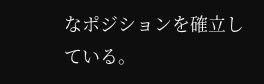なポジションを確立している。